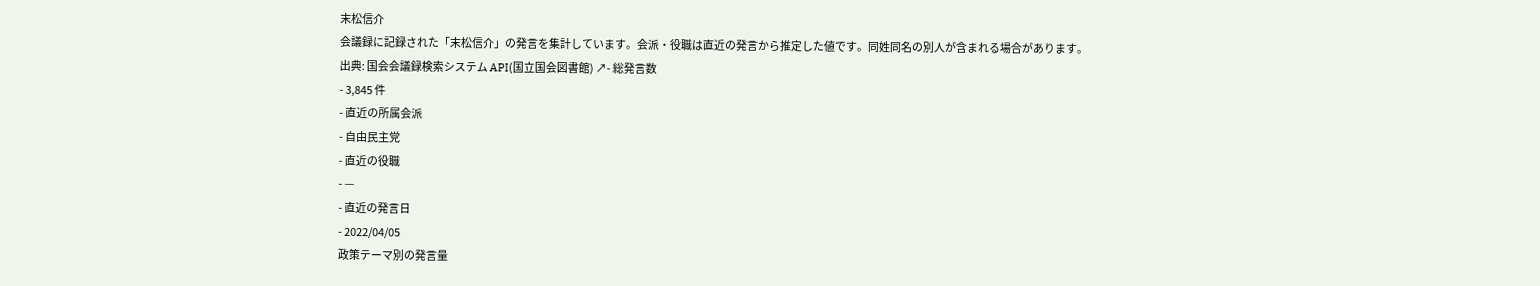末松信介
会議録に記録された「末松信介」の発言を集計しています。会派・役職は直近の発言から推定した値です。同姓同名の別人が含まれる場合があります。
出典: 国会会議録検索システム API(国立国会図書館) ↗- 総発言数
- 3,845 件
- 直近の所属会派
- 自由民主党
- 直近の役職
- —
- 直近の発言日
- 2022/04/05
政策テーマ別の発言量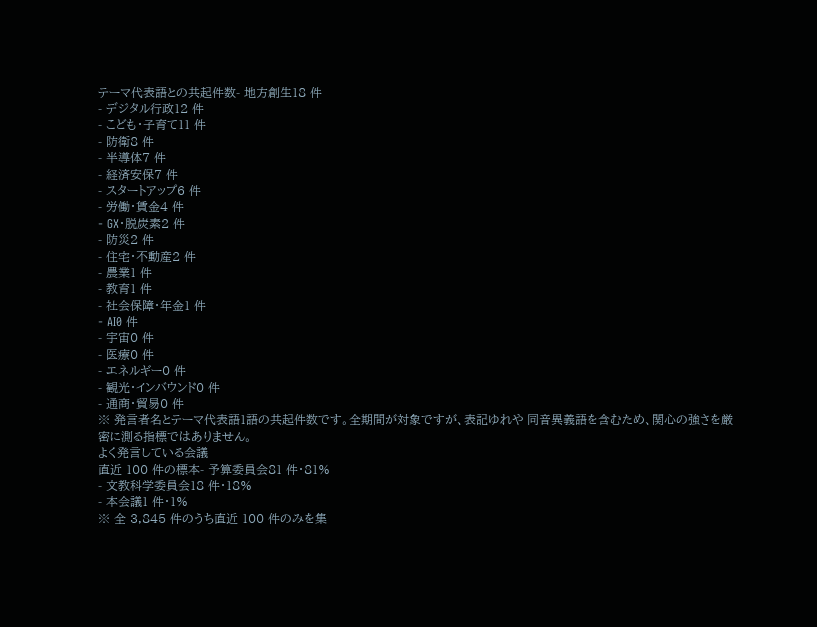テーマ代表語との共起件数- 地方創生18 件
- デジタル行政12 件
- こども・子育て11 件
- 防衛8 件
- 半導体7 件
- 経済安保7 件
- スタートアップ6 件
- 労働・賃金4 件
- GX・脱炭素2 件
- 防災2 件
- 住宅・不動産2 件
- 農業1 件
- 教育1 件
- 社会保障・年金1 件
- AI0 件
- 宇宙0 件
- 医療0 件
- エネルギー0 件
- 観光・インバウンド0 件
- 通商・貿易0 件
※ 発言者名とテーマ代表語1語の共起件数です。全期間が対象ですが、表記ゆれや 同音異義語を含むため、関心の強さを厳密に測る指標ではありません。
よく発言している会議
直近 100 件の標本- 予算委員会81 件・81%
- 文教科学委員会18 件・18%
- 本会議1 件・1%
※ 全 3,845 件のうち直近 100 件のみを集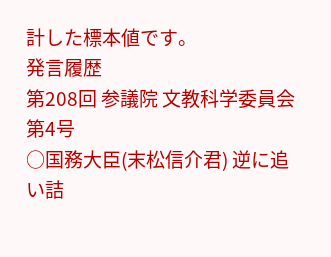計した標本値です。
発言履歴
第208回 参議院 文教科学委員会 第4号
○国務大臣(末松信介君) 逆に追い詰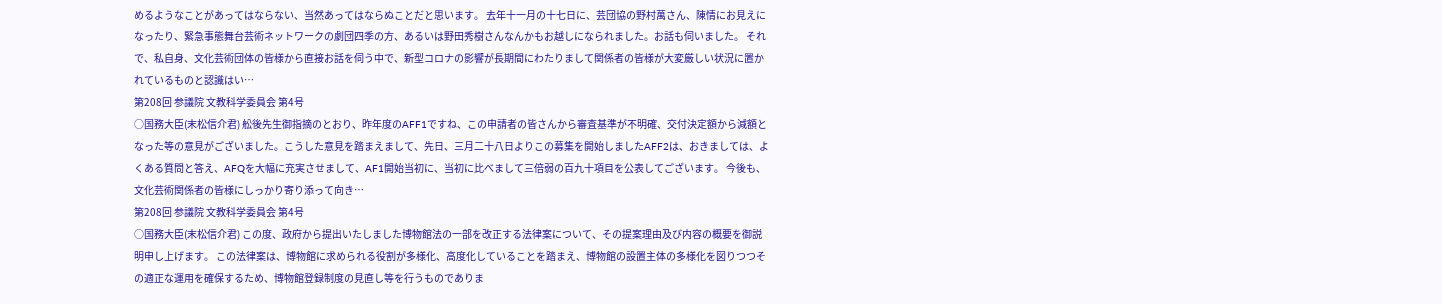めるようなことがあってはならない、当然あってはならぬことだと思います。 去年十一月の十七日に、芸団協の野村萬さん、陳情にお見えになったり、緊急事態舞台芸術ネットワークの劇団四季の方、あるいは野田秀樹さんなんかもお越しになられました。お話も伺いました。 それで、私自身、文化芸術団体の皆様から直接お話を伺う中で、新型コロナの影響が長期間にわたりまして関係者の皆様が大変厳しい状況に置かれているものと認識はい…
第208回 参議院 文教科学委員会 第4号
○国務大臣(末松信介君) 舩後先生御指摘のとおり、昨年度のAFF1ですね、この申請者の皆さんから審査基準が不明確、交付決定額から減額となった等の意見がございました。こうした意見を踏まえまして、先日、三月二十八日よりこの募集を開始しましたAFF2は、おきましては、よくある質問と答え、AFQを大幅に充実させまして、AF1開始当初に、当初に比べまして三倍弱の百九十項目を公表してございます。 今後も、文化芸術関係者の皆様にしっかり寄り添って向き…
第208回 参議院 文教科学委員会 第4号
○国務大臣(末松信介君) この度、政府から提出いたしました博物館法の一部を改正する法律案について、その提案理由及び内容の概要を御説明申し上げます。 この法律案は、博物館に求められる役割が多様化、高度化していることを踏まえ、博物館の設置主体の多様化を図りつつその適正な運用を確保するため、博物館登録制度の見直し等を行うものでありま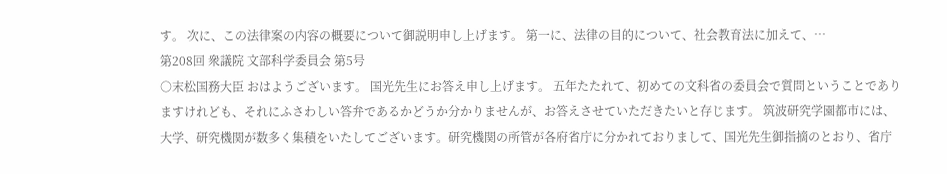す。 次に、この法律案の内容の概要について御説明申し上げます。 第一に、法律の目的について、社会教育法に加えて、…
第208回 衆議院 文部科学委員会 第5号
○末松国務大臣 おはようございます。 国光先生にお答え申し上げます。 五年たたれて、初めての文科省の委員会で質問ということでありますけれども、それにふさわしい答弁であるかどうか分かりませんが、お答えさせていただきたいと存じます。 筑波研究学園都市には、大学、研究機関が数多く集積をいたしてございます。研究機関の所管が各府省庁に分かれておりまして、国光先生御指摘のとおり、省庁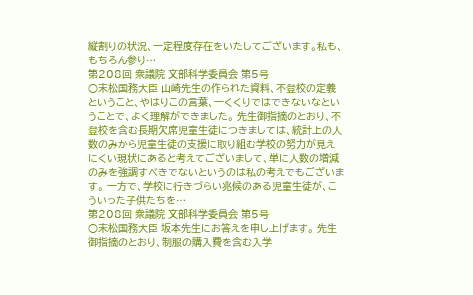縦割りの状況、一定程度存在をいたしてございます。私も、もちろん参り…
第208回 衆議院 文部科学委員会 第5号
○末松国務大臣 山崎先生の作られた資料、不登校の定義ということ、やはりこの言葉、一くくりではできないなということで、よく理解ができました。 先生御指摘のとおり、不登校を含む長期欠席児童生徒につきましては、統計上の人数のみから児童生徒の支援に取り組む学校の努力が見えにくい現状にあると考えてございまして、単に人数の増減のみを強調すべきでないというのは私の考えでもございます。 一方で、学校に行きづらい兆候のある児童生徒が、こういった子供たちを…
第208回 衆議院 文部科学委員会 第5号
○末松国務大臣 坂本先生にお答えを申し上げます。 先生御指摘のとおり、制服の購入費を含む入学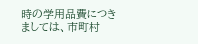時の学用品費につきましては、市町村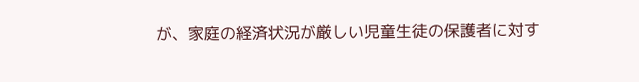が、家庭の経済状況が厳しい児童生徒の保護者に対す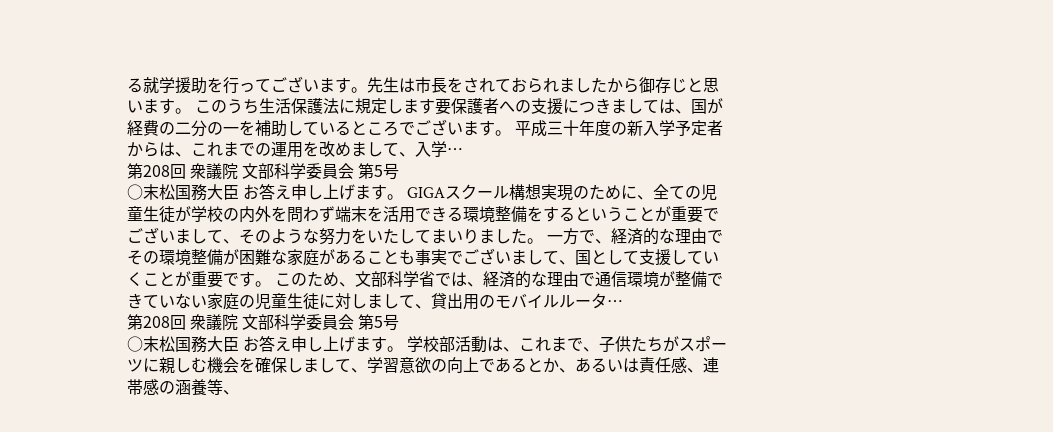る就学援助を行ってございます。先生は市長をされておられましたから御存じと思います。 このうち生活保護法に規定します要保護者への支援につきましては、国が経費の二分の一を補助しているところでございます。 平成三十年度の新入学予定者からは、これまでの運用を改めまして、入学…
第208回 衆議院 文部科学委員会 第5号
○末松国務大臣 お答え申し上げます。 GIGAスクール構想実現のために、全ての児童生徒が学校の内外を問わず端末を活用できる環境整備をするということが重要でございまして、そのような努力をいたしてまいりました。 一方で、経済的な理由でその環境整備が困難な家庭があることも事実でございまして、国として支援していくことが重要です。 このため、文部科学省では、経済的な理由で通信環境が整備できていない家庭の児童生徒に対しまして、貸出用のモバイルルータ…
第208回 衆議院 文部科学委員会 第5号
○末松国務大臣 お答え申し上げます。 学校部活動は、これまで、子供たちがスポーツに親しむ機会を確保しまして、学習意欲の向上であるとか、あるいは責任感、連帯感の涵養等、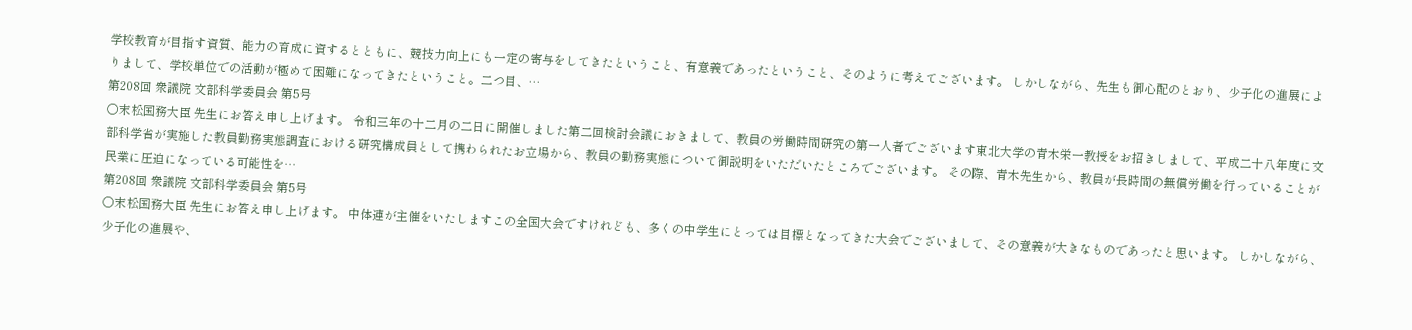学校教育が目指す資質、能力の育成に資するとともに、競技力向上にも一定の寄与をしてきたということ、有意義であったということ、そのように考えてございます。 しかしながら、先生も御心配のとおり、少子化の進展によりまして、学校単位での活動が極めて困難になってきたということ。二つ目、…
第208回 衆議院 文部科学委員会 第5号
○末松国務大臣 先生にお答え申し上げます。 令和三年の十二月の二日に開催しました第二回検討会議におきまして、教員の労働時間研究の第一人者でございます東北大学の青木栄一教授をお招きしまして、平成二十八年度に文部科学省が実施した教員勤務実態調査における研究構成員として携わられたお立場から、教員の勤務実態について御説明をいただいたところでございます。 その際、青木先生から、教員が長時間の無償労働を行っていることが民業に圧迫になっている可能性を…
第208回 衆議院 文部科学委員会 第5号
○末松国務大臣 先生にお答え申し上げます。 中体連が主催をいたしますこの全国大会ですけれども、多くの中学生にとっては目標となってきた大会でございまして、その意義が大きなものであったと思います。 しかしながら、少子化の進展や、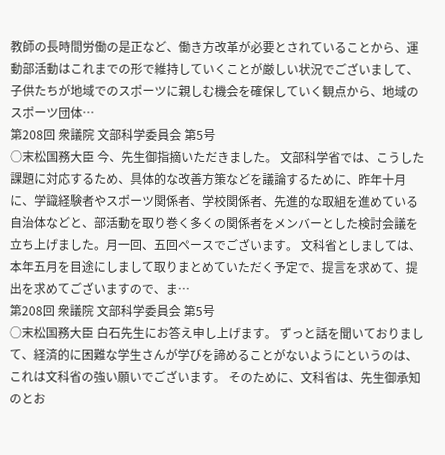教師の長時間労働の是正など、働き方改革が必要とされていることから、運動部活動はこれまでの形で維持していくことが厳しい状況でございまして、子供たちが地域でのスポーツに親しむ機会を確保していく観点から、地域のスポーツ団体…
第208回 衆議院 文部科学委員会 第5号
○末松国務大臣 今、先生御指摘いただきました。 文部科学省では、こうした課題に対応するため、具体的な改善方策などを議論するために、昨年十月に、学識経験者やスポーツ関係者、学校関係者、先進的な取組を進めている自治体などと、部活動を取り巻く多くの関係者をメンバーとした検討会議を立ち上げました。月一回、五回ペースでございます。 文科省としましては、本年五月を目途にしまして取りまとめていただく予定で、提言を求めて、提出を求めてございますので、ま…
第208回 衆議院 文部科学委員会 第5号
○末松国務大臣 白石先生にお答え申し上げます。 ずっと話を聞いておりまして、経済的に困難な学生さんが学びを諦めることがないようにというのは、これは文科省の強い願いでございます。 そのために、文科省は、先生御承知のとお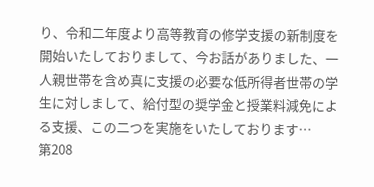り、令和二年度より高等教育の修学支援の新制度を開始いたしておりまして、今お話がありました、一人親世帯を含め真に支援の必要な低所得者世帯の学生に対しまして、給付型の奨学金と授業料減免による支援、この二つを実施をいたしております…
第208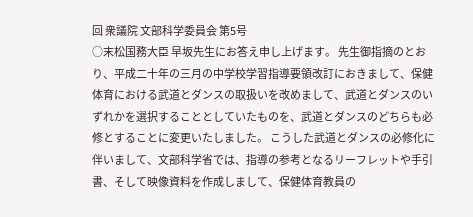回 衆議院 文部科学委員会 第5号
○末松国務大臣 早坂先生にお答え申し上げます。 先生御指摘のとおり、平成二十年の三月の中学校学習指導要領改訂におきまして、保健体育における武道とダンスの取扱いを改めまして、武道とダンスのいずれかを選択することとしていたものを、武道とダンスのどちらも必修とすることに変更いたしました。 こうした武道とダンスの必修化に伴いまして、文部科学省では、指導の参考となるリーフレットや手引書、そして映像資料を作成しまして、保健体育教員の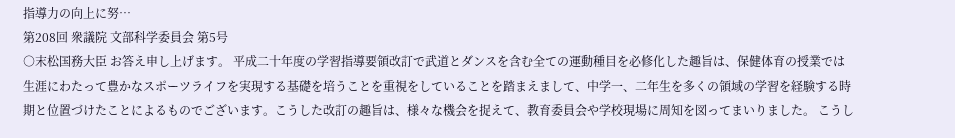指導力の向上に努…
第208回 衆議院 文部科学委員会 第5号
○末松国務大臣 お答え申し上げます。 平成二十年度の学習指導要領改訂で武道とダンスを含む全ての運動種目を必修化した趣旨は、保健体育の授業では生涯にわたって豊かなスポーツライフを実現する基礎を培うことを重視をしていることを踏まえまして、中学一、二年生を多くの領域の学習を経験する時期と位置づけたことによるものでございます。こうした改訂の趣旨は、様々な機会を捉えて、教育委員会や学校現場に周知を図ってまいりました。 こうし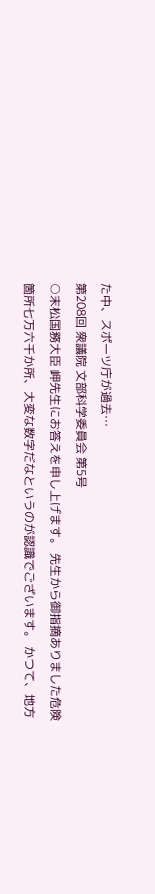た中、スポーツ庁が過去…
第208回 衆議院 文部科学委員会 第5号
○末松国務大臣 岬先生にお答えを申し上げます。 先生から御指摘ありました危険箇所七万六千か所、大変な数字だなというのが認識でございます。 かつて、地方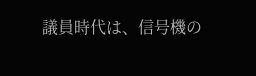議員時代は、信号機の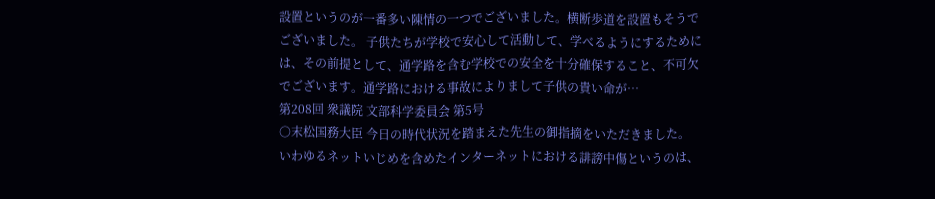設置というのが一番多い陳情の一つでございました。横断歩道を設置もそうでございました。 子供たちが学校で安心して活動して、学べるようにするためには、その前提として、通学路を含む学校での安全を十分確保すること、不可欠でございます。通学路における事故によりまして子供の貴い命が…
第208回 衆議院 文部科学委員会 第5号
○末松国務大臣 今日の時代状況を踏まえた先生の御指摘をいただきました。 いわゆるネットいじめを含めたインターネットにおける誹謗中傷というのは、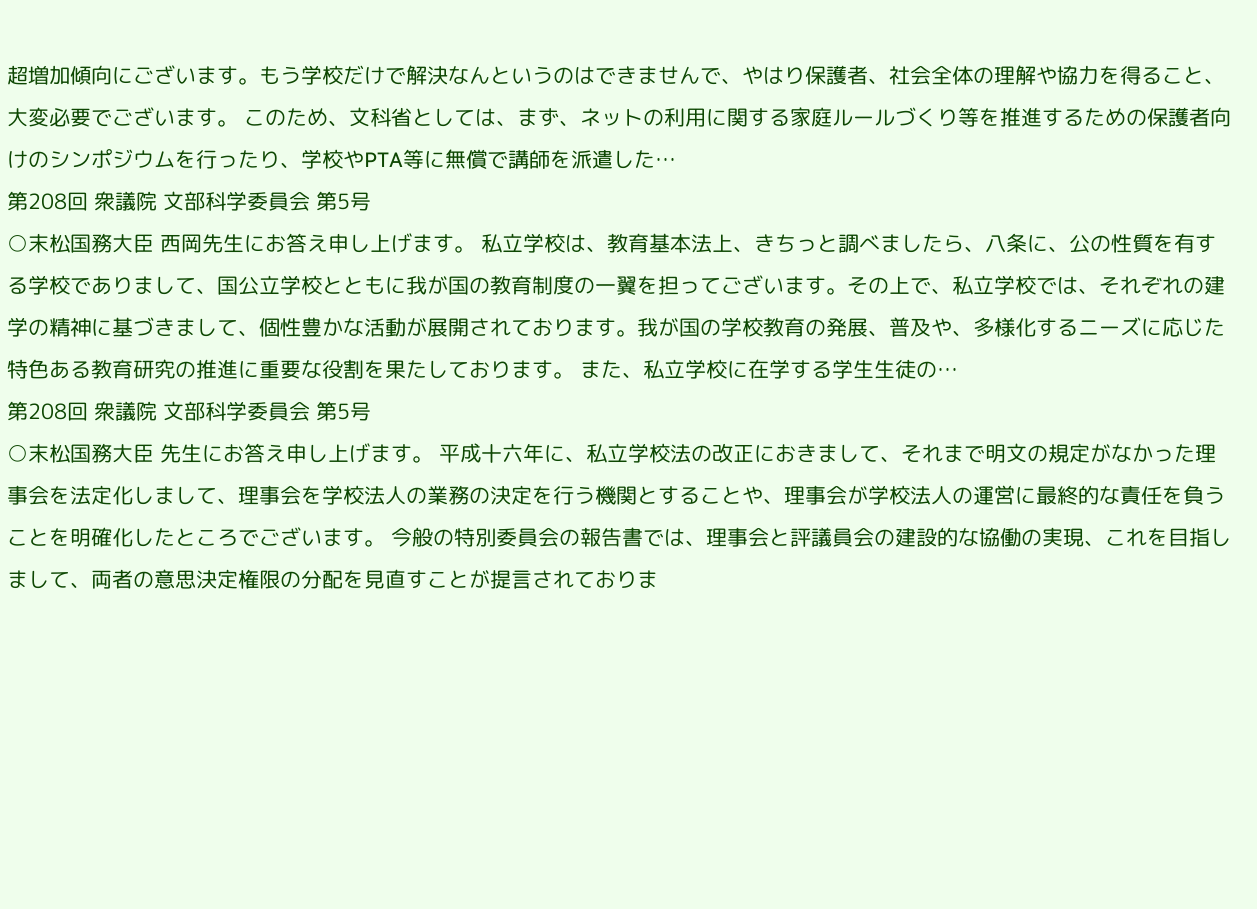超増加傾向にございます。もう学校だけで解決なんというのはできませんで、やはり保護者、社会全体の理解や協力を得ること、大変必要でございます。 このため、文科省としては、まず、ネットの利用に関する家庭ルールづくり等を推進するための保護者向けのシンポジウムを行ったり、学校やPTA等に無償で講師を派遣した…
第208回 衆議院 文部科学委員会 第5号
○末松国務大臣 西岡先生にお答え申し上げます。 私立学校は、教育基本法上、きちっと調べましたら、八条に、公の性質を有する学校でありまして、国公立学校とともに我が国の教育制度の一翼を担ってございます。その上で、私立学校では、それぞれの建学の精神に基づきまして、個性豊かな活動が展開されております。我が国の学校教育の発展、普及や、多様化するニーズに応じた特色ある教育研究の推進に重要な役割を果たしております。 また、私立学校に在学する学生生徒の…
第208回 衆議院 文部科学委員会 第5号
○末松国務大臣 先生にお答え申し上げます。 平成十六年に、私立学校法の改正におきまして、それまで明文の規定がなかった理事会を法定化しまして、理事会を学校法人の業務の決定を行う機関とすることや、理事会が学校法人の運営に最終的な責任を負うことを明確化したところでございます。 今般の特別委員会の報告書では、理事会と評議員会の建設的な協働の実現、これを目指しまして、両者の意思決定権限の分配を見直すことが提言されておりま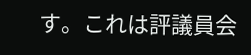す。これは評議員会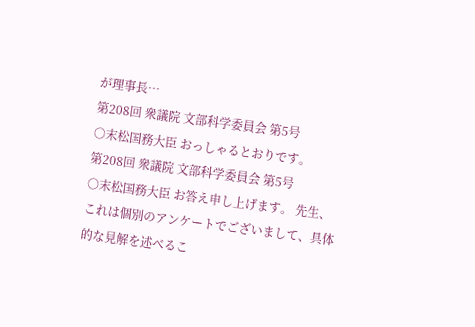が理事長…
第208回 衆議院 文部科学委員会 第5号
○末松国務大臣 おっしゃるとおりです。
第208回 衆議院 文部科学委員会 第5号
○末松国務大臣 お答え申し上げます。 先生、これは個別のアンケートでございまして、具体的な見解を述べるこ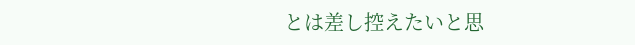とは差し控えたいと思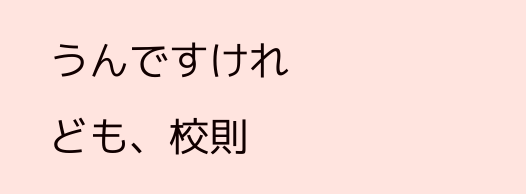うんですけれども、校則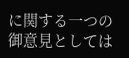に関する一つの御意見としては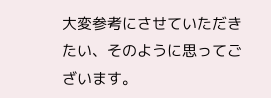大変参考にさせていただきたい、そのように思ってございます。